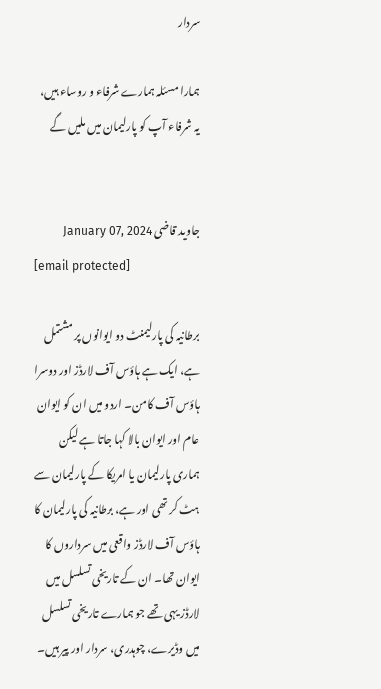سردار

ہمارا مسئلہ ہمارے شرفاء و روساء ہیں، یہ شرفاء آپ کو پارلیمان میں ملیں گے


جاوید قاضی January 07, 2024
[email protected]

برطانیہ کی پارلیمنٹ دو ایوانوں پر مشتمل ہے، ایک ہے ہاؤس آف لارڈز اور دوسرا ہاؤس آف کامن۔ اردو میں ان کو ایوان عام اور ایوان بالا کہا جاتا ہے لیکن ہماری پارلیمان یا امریکا کے پارلیمان سے ہٹ کر تھی اور ہے، برطانیہ کی پارلیمان کا ہاؤس آف لارڈز واقعی میں سرداروں کا ایوان تھا۔ ان کے تاریخی تسلسل میں لارڈز یہی تھے جو ہمارے تاریخی تسلسل میں وڈیرے، چوہدری، سردار اور پیر ہیں۔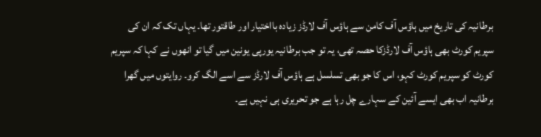برطانیہ کی تاریخ میں ہاؤس آف کامن سے ہاؤس آف لارڈز زیادہ بااختیار اور طاقتور تھا۔ یہاں تک کہ ان کی سپریم کورٹ بھی ہاؤس آف لارڈزکا حصہ تھی، یہ تو جب برطانیہ یورپی یونین میں گیا تو انھوں نے کہا کہ سپریم کورٹ کو سپریم کورٹ کہو، اس کا جو بھی تسلسل ہے ہاؤس آف لارڈز سے اسے الگ کرو۔ روایتوں میں گھرا برطانیہ اب بھی ایسے آئین کے سہارے چل رہا ہے جو تحریری ہی نہیں ہے۔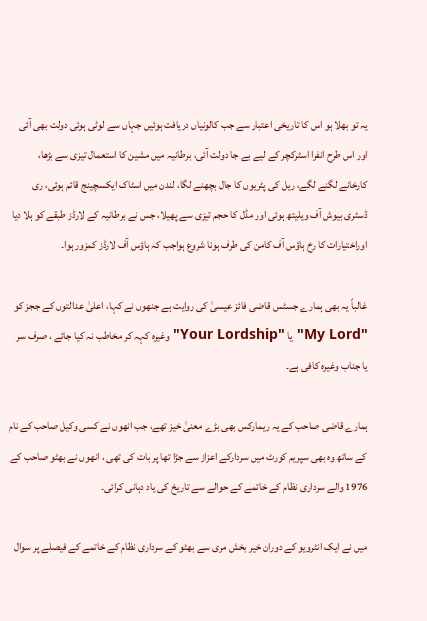یہ تو بھلا ہو اس کا تاریخی اعتبار سے جب کالونیاں دریافت ہوئیں جہاں سے لوٹی ہوئی دولت بھی آئی اور اس طرح انفرا اسٹرکچر کے لیے بے جا دولت آئی، برطانیہ میں مشین کا استعمال تیزی سے بڑھا، کارخانے لگنے لگے، ریل کی پٹریوں کا جال بچھنے لگا، لندن میں اسٹاک ایکسچینج قائم ہوئی، ری ڈسٹری بیوش آف ویلیتھ ہوئی اور مڈل کا حجم تیزی سے پھیلا، جس نے برطانیہ کے لارڈز طبقے کو ہلا دیا اوراختیارات کا رخ ہاؤس آف کامن کی طرف ہونا شروع ہواجب کہ ہاؤس آف لارڈز کمزور ہوا۔

غالباً یہ بھی ہمارے جسٹس قاضی فائز عیسیٰ کی روایت ہے جنھوں نے کہا، اعلیٰ عدالتوں کے ججز کو "My Lord"یا "Your Lordship" وغیرہ کہہ کر مخاطب نہ کیا جائے ، صرف سر یا جناب وغیرہ کافی ہے۔

ہمارے قاضی صاحب کے یہ ریمارکس بھی بڑے معنیٰ خیز تھے، جب انھوں نے کسی وکیل صاحب کے نام کے ساتھ وہ بھی سپریم کورٹ میں سردارکے اعزاز سے جڑا تھا پر بات کی تھی ، انھوں نے بھٹو صاحب کے 1976 والے سرداری نظام کے خاتمے کے حوالے سے تاریخ کی یاد دہانی کرائی۔

میں نے ایک انٹرویو کے دوران خیر بخش مری سے بھٹو کے سرداری نظام کے خاتمے کے فیصلے پر سوال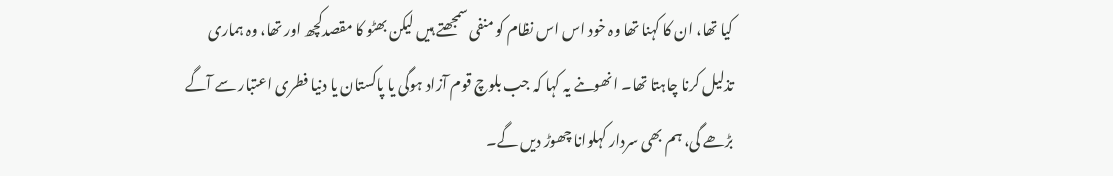کیا تھا، ان کا کہنا تھا وہ خود اس اس نظام کو منفی سمجھتے ہیں لیکن بھٹو کا مقصدکچھ اور تھا، وہ ہماری تذلیل کرنا چاہتا تھا۔ انھوںنے یہ کہا کہ جب بلوچ قوم آزاد ہوگی یا پاکستان یا دنیا فطری اعتبار سے آگے بڑھے گی، ہم بھی سردار کہلوانا چھوڑ دیں گے۔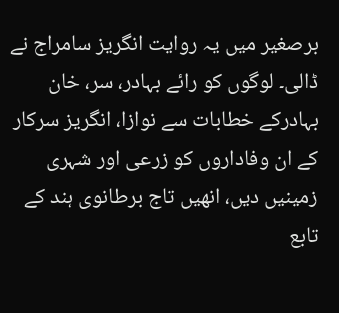برصغیر میں یہ روایت انگریز سامراج نے ڈالی۔ لوگوں کو رائے بہادر، سر، خان بہادرکے خطابات سے نوازا، انگریز سرکار کے ان وفاداروں کو زرعی اور شہری زمینیں دیں، انھیں تاج برطانوی ہند کے تابع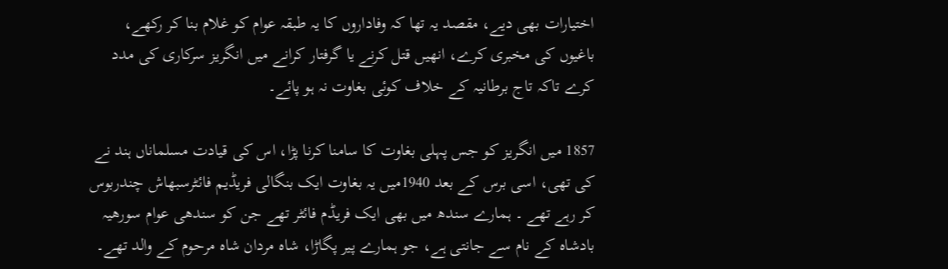اختیارات بھی دیے، مقصد یہ تھا کہ وفاداروں کا یہ طبقہ عوام کو غلام بنا کر رکھے، باغیوں کی مخبری کرے، انھیں قتل کرنے یا گرفتار کرانے میں انگریز سرکاری کی مدد کرے تاکہ تاج برطانیہ کے خلاف کوئی بغاوت نہ ہو پائے۔

1857 میں انگریز کو جس پہلی بغاوت کا سامنا کرنا پڑا، اس کی قیادت مسلماناں ہند نے کی تھی، اسی برس کے بعد 1940میں یہ بغاوت ایک بنگالی فریڈیم فائٹرسبھاش چندربوس کر رہے تھے ۔ ہمارے سندھ میں بھی ایک فریڈم فائٹر تھے جن کو سندھی عوام سورھیہ بادشاہ کے نام سے جانتی ہے، جو ہمارے پیر پگاڑا، شاہ مردان شاہ مرحوم کے والد تھے۔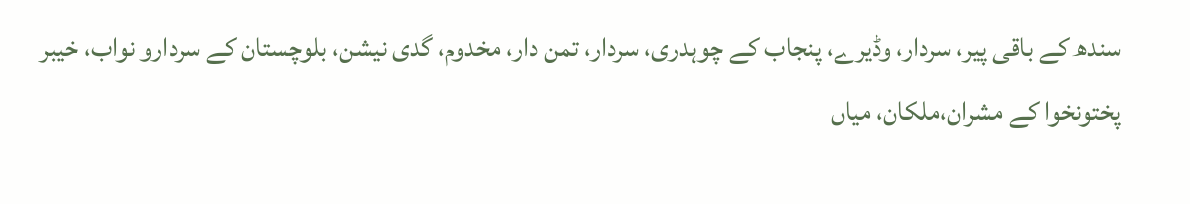سندھ کے باقی پیر، سردار، وڈیرے، پنجاب کے چوہدری، سردار، تمن دار، مخدوم، گدی نیشن، بلوچستان کے سردارو نواب، خیبر پختونخوا کے مشران،ملکان، میاں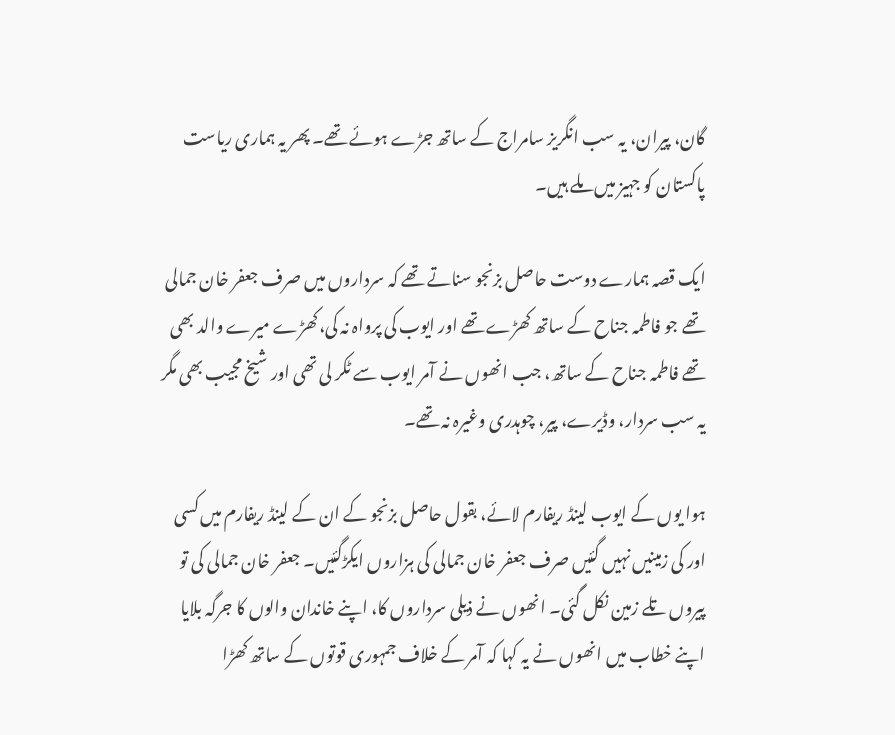گان، پیران، یہ سب انگریز سامراج کے ساتھ جڑے ہوئے تھے۔ پھر یہ ہماری ریاست پاکستان کو جہیز میں ملے ہیں۔

ایک قصہ ہمارے دوست حاصل بزنجو سناتے تھے کہ سرداروں میں صرف جعفر خان جمالی تھے جو فاطمہ جناح کے ساتھ کھڑے تھے اور ایوب کی پرواہ نہ کی،کھڑے میرے والد بھی تھے فاطمہ جناح کے ساتھ، جب انھوں نے آمر ایوب سے ٹکر لی تھی اور شیخ مجیب بھی مگر یہ سب سردار، وڈیرے، پیر، چوہدری وغیرہ نہ تھے۔

ہوا یوں کے ایوب لینڈ ریفارم لائے، بقول حاصل بزنجو کے ان کے لینڈ ریفارم میں کسی اور کی زمینیں نہیں گئیں صرف جعفر خان جمالی کی ہزاروں ایکڑگئیں۔ جعفر خان جمالی کی تو پیروں تلے زمین نکل گئی۔ انھوں نے ذیلی سرداروں کا، اپنے خاندان والوں کا جرگہ بلایا اپنے خطاب میں انھوں نے یہ کہا کہ آمر کے خلاف جمہوری قوتوں کے ساتھ کھڑا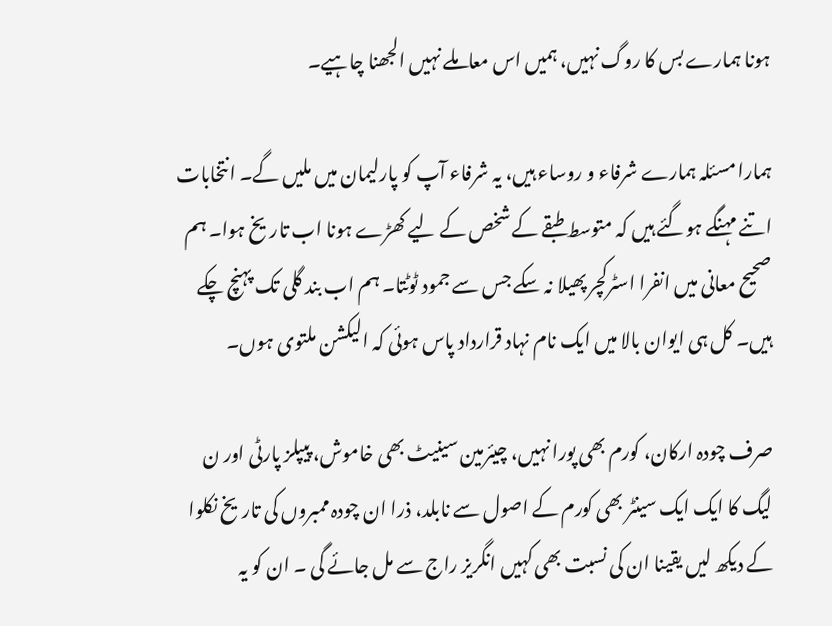ہونا ہمارے بس کا روگ نہیں، ہمیں اس معاملے نہیں الجھنا چاہیے۔

ہمارا مسئلہ ہمارے شرفاء و روساء ہیں، یہ شرفاء آپ کو پارلیمان میں ملیں گے۔ انتخابات اتنے مہنگے ہوگئے ہیں کہ متوسط طبقے کے شخص کے لیے کھڑے ہونا اب تاریخ ہوا۔ ہم صحیح معانی میں انفرا اسٹرکچر پھیلا نہ سکے جس سے جمود ٹوٹتا۔ ہم اب بند گلی تک پہنچ چکے ہیں۔ کل ہی ایوان بالا میں ایک نام نہاد قرارداد پاس ہوئی کہ الیکشن ملتوی ہوں۔

صرف چودہ ارکان، کورم بھی پورا نہیں، چیئرمین سینیٹ بھی خاموش، پیپلز پارٹی اور ن لیگ کا ایک ایک سینٹر بھی کورم کے اصول سے نابلد، ذرا ان چودہ ممبروں کی تاریخ نکلوا کے دیکھ لیں یقینا ان کی نسبت بھی کہیں انگریز راج سے مل جائے گی ۔ ان کو یہ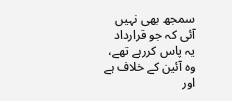سمجھ بھی نہیں آئی کہ جو قرارداد یہ پاس کررہے تھے، وہ آئین کے خلاف ہے اور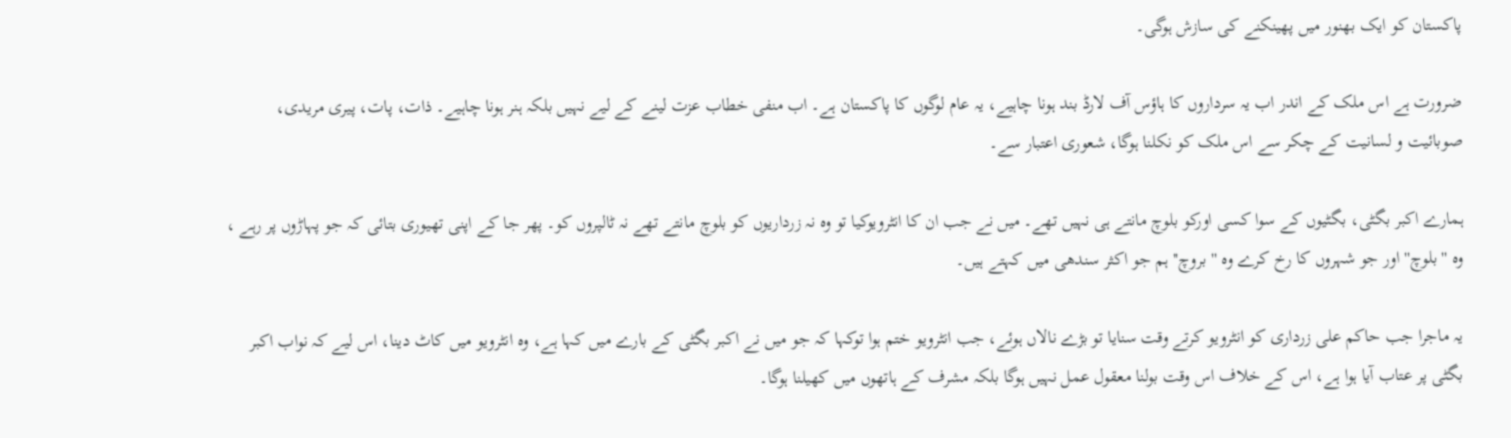پاکستان کو ایک بھنور میں پھینکنے کی سازش ہوگی۔

ضرورت ہے اس ملک کے اندر اب یہ سرداروں کا ہاؤس آف لارڈ بند ہونا چاہیے، یہ عام لوگوں کا پاکستان ہے۔ اب منفی خطاب عزت لینے کے لیے نہیں بلکہ ہنر ہونا چاہیے۔ ذات، پات، پیری مریدی، صوبائیت و لسانیت کے چکر سے اس ملک کو نکلنا ہوگا، شعوری اعتبار سے۔

ہمارے اکبر بگٹی، بگٹیوں کے سوا کسی اورکو بلوچ مانتے ہی نہیں تھے۔ میں نے جب ان کا انٹرویوکیا تو وہ نہ زرداریوں کو بلوچ مانتے تھے نہ ٹالپروں کو۔ پھر جا کے اپنی تھیوری بتائی کہ جو پہاڑوں پر رہے ، وہ '' بلوچ'' اور جو شہروں کا رخ کرے وہ '' بروچ'' ہم جو اکثر سندھی میں کہتے ہیں۔

یہ ماجرا جب حاکم علی زرداری کو انٹرویو کرتے وقت سنایا تو بڑے نالاں ہوئے، جب انٹرویو ختم ہوا توکہا کہ جو میں نے اکبر بگٹی کے بارے میں کہا ہے، وہ انٹرویو میں کاٹ دینا، اس لیے کہ نواب اکبر بگٹی پر عتاب آیا ہوا ہے، اس کے خلاف اس وقت بولنا معقول عمل نہیں ہوگا بلکہ مشرف کے ہاتھوں میں کھیلنا ہوگا۔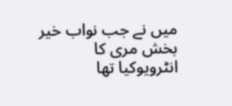میں نے جب نواب خیر بخش مری کا انٹرویوکیا تھا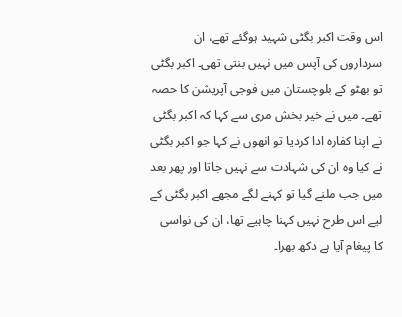اس وقت اکبر بگٹی شہید ہوگئے تھے، ان سرداروں کی آپس میں نہیں بنتی تھی۔ اکبر بگٹی تو بھٹو کے بلوچستان میں فوجی آپریشن کا حصہ تھے۔ میں نے خیر بخش مری سے کہا کہ اکبر بگٹی نے اپنا کفارہ ادا کردیا تو انھوں نے کہا جو اکبر بگٹی نے کیا وہ ان کی شہادت سے نہیں جاتا اور پھر بعد میں جب ملنے گیا تو کہنے لگے مجھے اکبر بگٹی کے لیے اس طرح نہیں کہنا چاہیے تھا، ان کی نواسی کا پیغام آیا ہے دکھ بھرا۔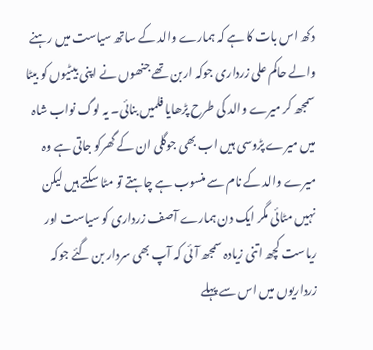دکھ اس بات کا ہے کہ ہمارے والد کے ساتھ سیاست میں رہنے والے حاکم علی زرداری جوکہ اربن تھے جنھوں نے اپنی بیٹیوں کو بیٹا سمجھ کر میرے والد کی طرح پڑھایا فلمیں بنائی۔ یہ لوگ نواب شاہ میں میرے پڑوسی ہیں اب بھی جوگلی ان کے گھرکو جاتی ہے وہ میرے والد کے نام سے منسوب ہے چاہتے تو مٹا سکتے ہیں لیکن نہیں مٹائی مگر ایک دن ہمارے آصف زرداری کو سیاست اور ریاست کچھ اتنی زیادہ سمجھ آئی کہ آپ بھی سردار بن گئے جوکہ زرداریوں میں اس سے پہلے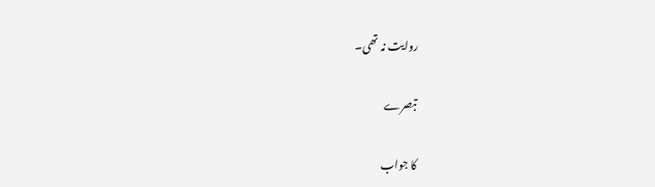روایت نہ تھی۔

تبصرے

کا جواب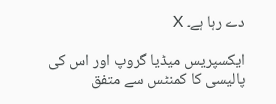دے رہا ہے۔ X

ایکسپریس میڈیا گروپ اور اس کی پالیسی کا کمنٹس سے متفق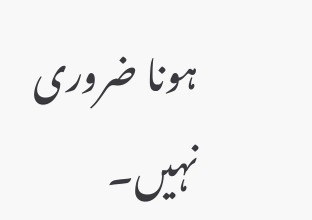ہونا ضروری نہیں۔